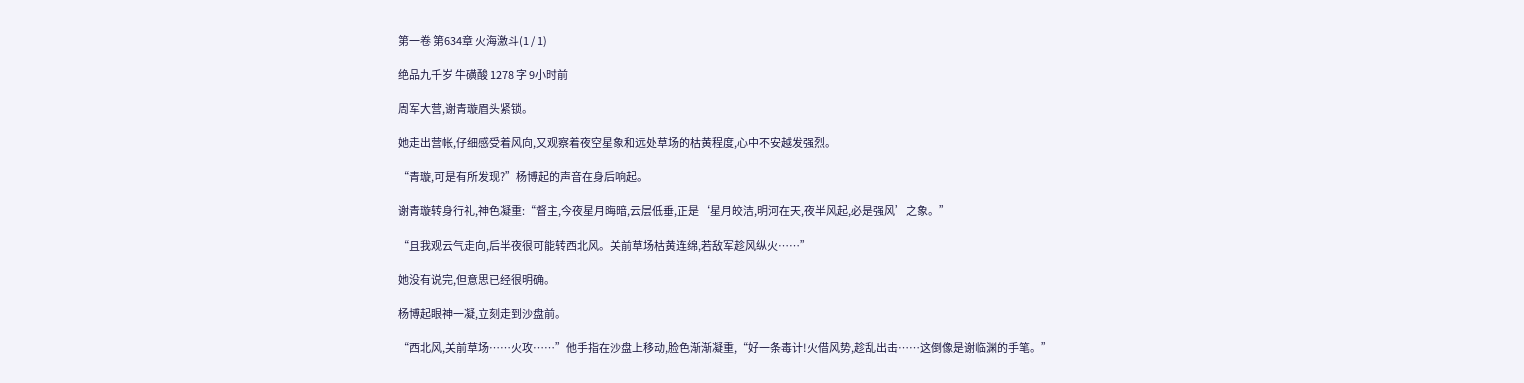第一卷 第634章 火海激斗(1 / 1)

绝品九千岁 牛磺酸 1278 字 9小时前

周军大营,谢青璇眉头紧锁。

她走出营帐,仔细感受着风向,又观察着夜空星象和远处草场的枯黄程度,心中不安越发强烈。

“青璇,可是有所发现?”杨博起的声音在身后响起。

谢青璇转身行礼,神色凝重:“督主,今夜星月晦暗,云层低垂,正是‘星月皎洁,明河在天,夜半风起,必是强风’之象。”

“且我观云气走向,后半夜很可能转西北风。关前草场枯黄连绵,若敌军趁风纵火……”

她没有说完,但意思已经很明确。

杨博起眼神一凝,立刻走到沙盘前。

“西北风,关前草场……火攻……”他手指在沙盘上移动,脸色渐渐凝重,“好一条毒计!火借风势,趁乱出击……这倒像是谢临渊的手笔。”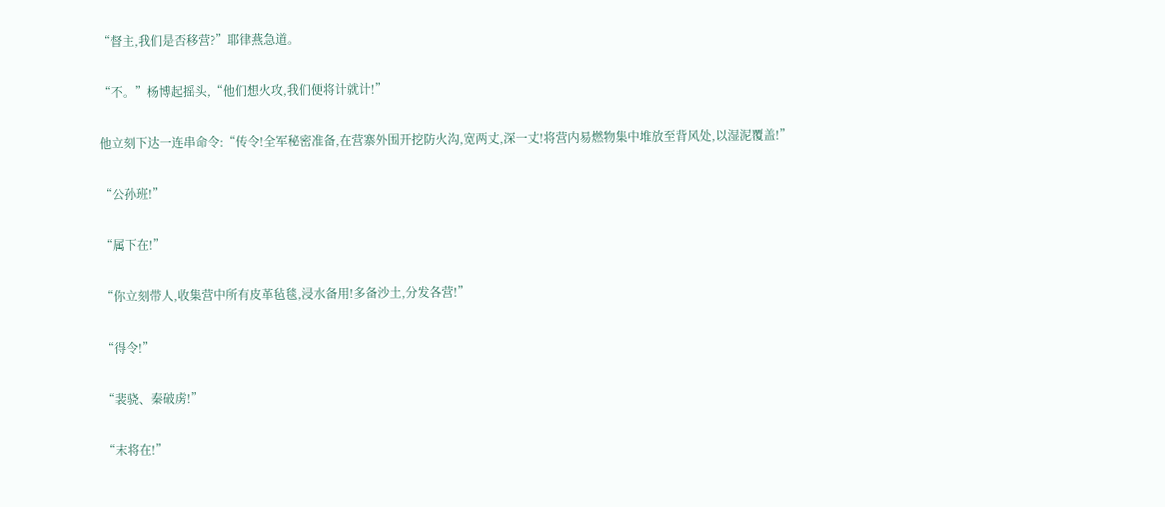“督主,我们是否移营?”耶律燕急道。

“不。”杨博起摇头,“他们想火攻,我们便将计就计!”

他立刻下达一连串命令:“传令!全军秘密准备,在营寨外围开挖防火沟,宽两丈,深一丈!将营内易燃物集中堆放至背风处,以湿泥覆盖!”

“公孙班!”

“属下在!”

“你立刻带人,收集营中所有皮革毡毯,浸水备用!多备沙土,分发各营!”

“得令!”

“裴骁、秦破虏!”

“末将在!”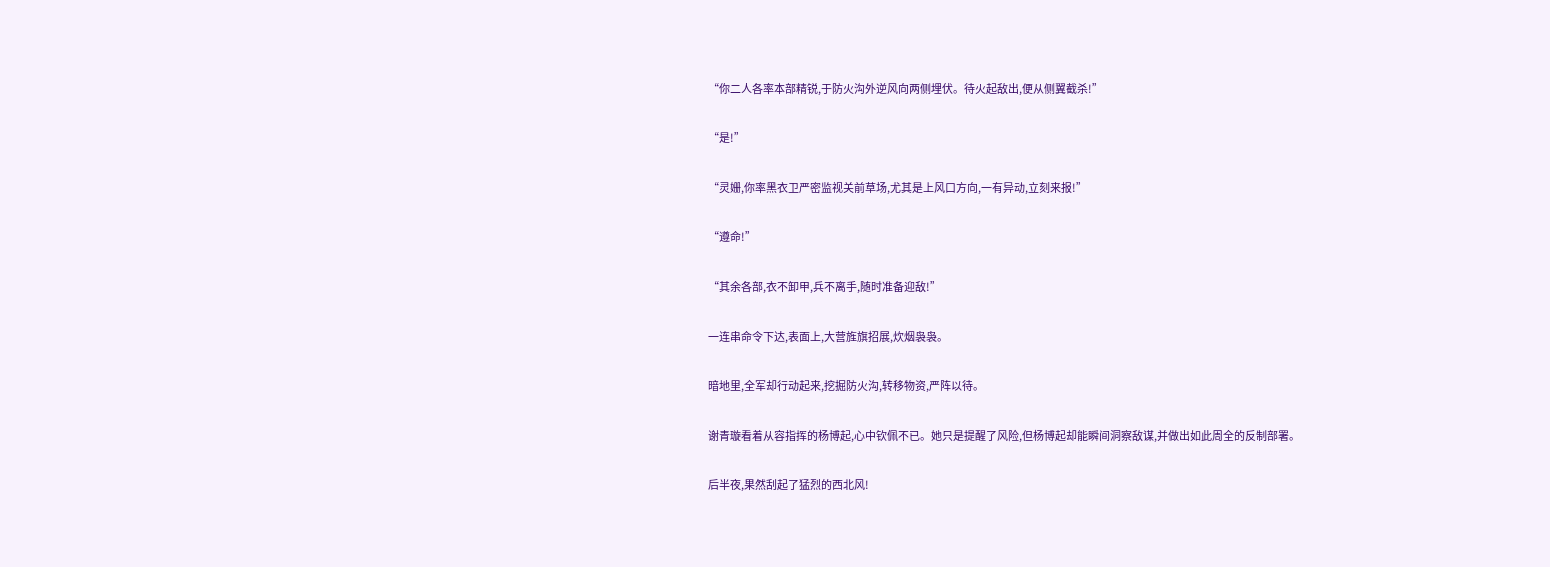“你二人各率本部精锐,于防火沟外逆风向两侧埋伏。待火起敌出,便从侧翼截杀!”

“是!”

“灵姗,你率黑衣卫严密监视关前草场,尤其是上风口方向,一有异动,立刻来报!”

“遵命!”

“其余各部,衣不卸甲,兵不离手,随时准备迎敌!”

一连串命令下达,表面上,大营旌旗招展,炊烟袅袅。

暗地里,全军却行动起来,挖掘防火沟,转移物资,严阵以待。

谢青璇看着从容指挥的杨博起,心中钦佩不已。她只是提醒了风险,但杨博起却能瞬间洞察敌谋,并做出如此周全的反制部署。

后半夜,果然刮起了猛烈的西北风!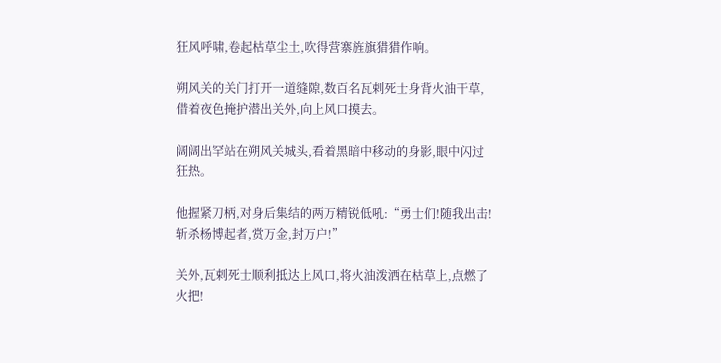狂风呼啸,卷起枯草尘土,吹得营寨旌旗猎猎作响。

朔风关的关门打开一道缝隙,数百名瓦剌死士身背火油干草,借着夜色掩护潜出关外,向上风口摸去。

阔阔出罕站在朔风关城头,看着黑暗中移动的身影,眼中闪过狂热。

他握紧刀柄,对身后集结的两万精锐低吼:“勇士们!随我出击!斩杀杨博起者,赏万金,封万户!”

关外,瓦剌死士顺利抵达上风口,将火油泼洒在枯草上,点燃了火把!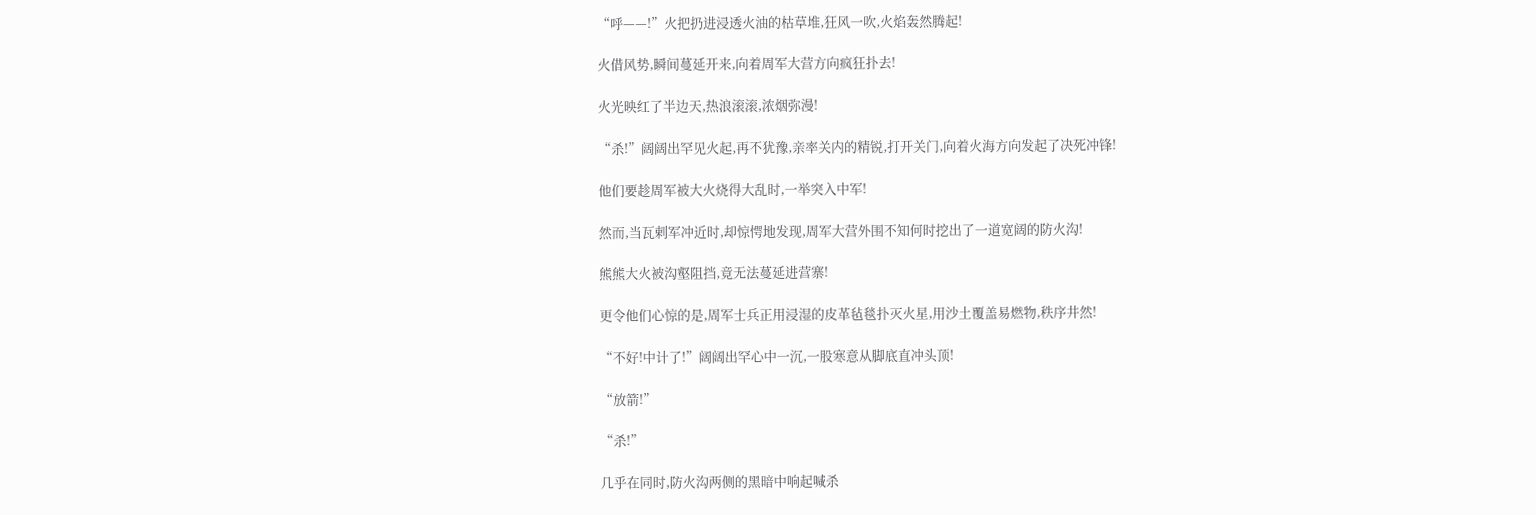“呼——!”火把扔进浸透火油的枯草堆,狂风一吹,火焰轰然腾起!

火借风势,瞬间蔓延开来,向着周军大营方向疯狂扑去!

火光映红了半边天,热浪滚滚,浓烟弥漫!

“杀!”阔阔出罕见火起,再不犹豫,亲率关内的精锐,打开关门,向着火海方向发起了决死冲锋!

他们要趁周军被大火烧得大乱时,一举突入中军!

然而,当瓦剌军冲近时,却惊愕地发现,周军大营外围不知何时挖出了一道宽阔的防火沟!

熊熊大火被沟壑阻挡,竟无法蔓延进营寨!

更令他们心惊的是,周军士兵正用浸湿的皮革毡毯扑灭火星,用沙土覆盖易燃物,秩序井然!

“不好!中计了!”阔阔出罕心中一沉,一股寒意从脚底直冲头顶!

“放箭!”

“杀!”

几乎在同时,防火沟两侧的黑暗中响起喊杀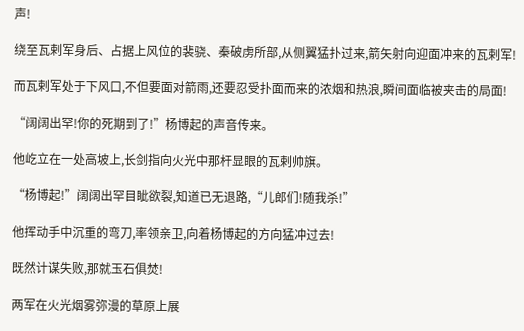声!

绕至瓦剌军身后、占据上风位的裴骁、秦破虏所部,从侧翼猛扑过来,箭矢射向迎面冲来的瓦剌军!

而瓦剌军处于下风口,不但要面对箭雨,还要忍受扑面而来的浓烟和热浪,瞬间面临被夹击的局面!

“阔阔出罕!你的死期到了!”杨博起的声音传来。

他屹立在一处高坡上,长剑指向火光中那杆显眼的瓦剌帅旗。

“杨博起!”阔阔出罕目眦欲裂,知道已无退路,“儿郎们!随我杀!”

他挥动手中沉重的弯刀,率领亲卫,向着杨博起的方向猛冲过去!

既然计谋失败,那就玉石俱焚!

两军在火光烟雾弥漫的草原上展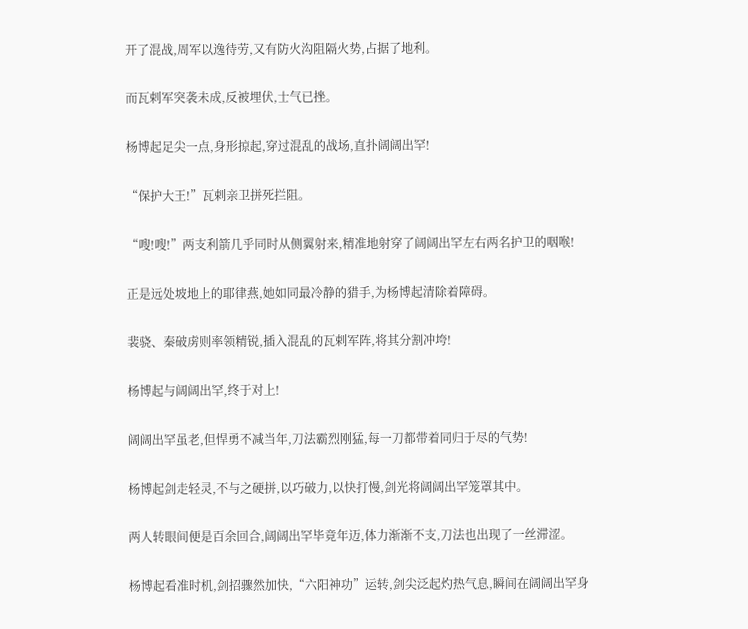开了混战,周军以逸待劳,又有防火沟阻隔火势,占据了地利。

而瓦剌军突袭未成,反被埋伏,士气已挫。

杨博起足尖一点,身形掠起,穿过混乱的战场,直扑阔阔出罕!

“保护大王!”瓦剌亲卫拼死拦阻。

“嗖!嗖!”两支利箭几乎同时从侧翼射来,精准地射穿了阔阔出罕左右两名护卫的咽喉!

正是远处坡地上的耶律燕,她如同最冷静的猎手,为杨博起清除着障碍。

裴骁、秦破虏则率领精锐,插入混乱的瓦剌军阵,将其分割冲垮!

杨博起与阔阔出罕,终于对上!

阔阔出罕虽老,但悍勇不减当年,刀法霸烈刚猛,每一刀都带着同归于尽的气势!

杨博起剑走轻灵,不与之硬拼,以巧破力,以快打慢,剑光将阔阔出罕笼罩其中。

两人转眼间便是百余回合,阔阔出罕毕竟年迈,体力渐渐不支,刀法也出现了一丝滞涩。

杨博起看准时机,剑招骤然加快,“六阳神功”运转,剑尖泛起灼热气息,瞬间在阔阔出罕身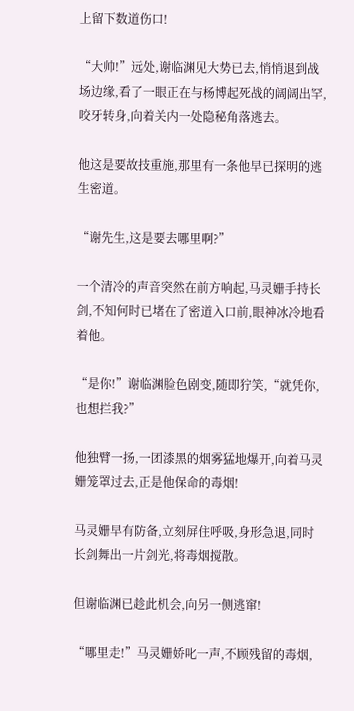上留下数道伤口!

“大帅!”远处,谢临渊见大势已去,悄悄退到战场边缘,看了一眼正在与杨博起死战的阔阔出罕,咬牙转身,向着关内一处隐秘角落逃去。

他这是要故技重施,那里有一条他早已探明的逃生密道。

“谢先生,这是要去哪里啊?”

一个清冷的声音突然在前方响起,马灵姗手持长剑,不知何时已堵在了密道入口前,眼神冰冷地看着他。

“是你!”谢临渊脸色剧变,随即狞笑,“就凭你,也想拦我?”

他独臂一扬,一团漆黑的烟雾猛地爆开,向着马灵姗笼罩过去,正是他保命的毒烟!

马灵姗早有防备,立刻屏住呼吸,身形急退,同时长剑舞出一片剑光,将毒烟搅散。

但谢临渊已趁此机会,向另一侧逃窜!

“哪里走!”马灵姗娇叱一声,不顾残留的毒烟,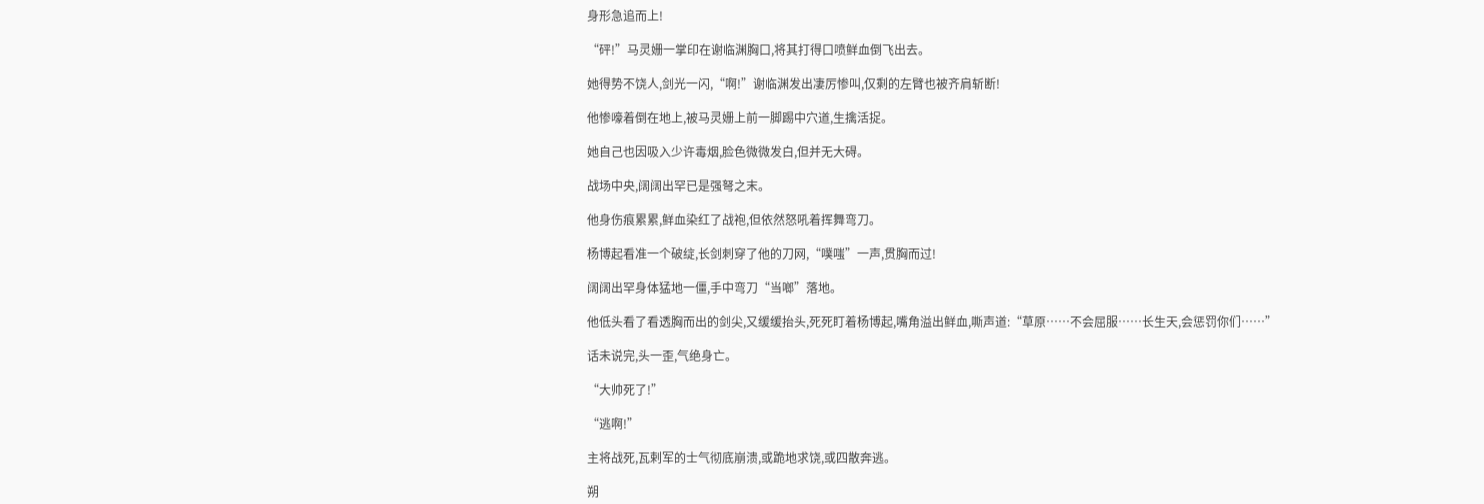身形急追而上!

“砰!”马灵姗一掌印在谢临渊胸口,将其打得口喷鲜血倒飞出去。

她得势不饶人,剑光一闪,“啊!”谢临渊发出凄厉惨叫,仅剩的左臂也被齐肩斩断!

他惨嚎着倒在地上,被马灵姗上前一脚踢中穴道,生擒活捉。

她自己也因吸入少许毒烟,脸色微微发白,但并无大碍。

战场中央,阔阔出罕已是强弩之末。

他身伤痕累累,鲜血染红了战袍,但依然怒吼着挥舞弯刀。

杨博起看准一个破绽,长剑刺穿了他的刀网,“噗嗤”一声,贯胸而过!

阔阔出罕身体猛地一僵,手中弯刀“当啷”落地。

他低头看了看透胸而出的剑尖,又缓缓抬头,死死盯着杨博起,嘴角溢出鲜血,嘶声道:“草原……不会屈服……长生天,会惩罚你们……”

话未说完,头一歪,气绝身亡。

“大帅死了!”

“逃啊!”

主将战死,瓦剌军的士气彻底崩溃,或跪地求饶,或四散奔逃。

朔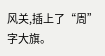风关,插上了“周”字大旗。